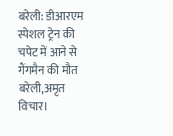बरेली: डीआरएम स्पेशल ट्रेन की चपेट में आने से गैंगमैन की मौत
बरेली,अमृत विचार।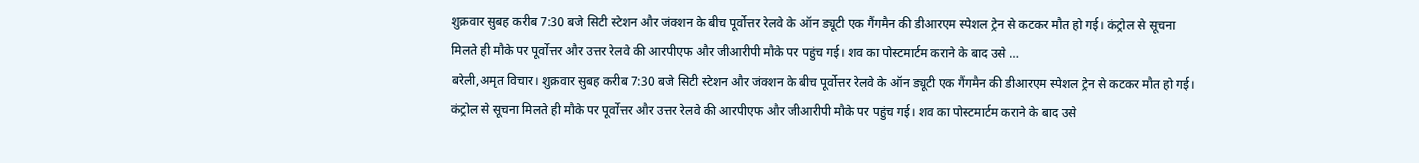शुक्रवार सुबह करीब 7:30 बजे सिटी स्टेशन और जंक्शन के बीच पूर्वोत्तर रेलवे के ऑन ड्यूटी एक गैंगमैन की डीआरएम स्पेशल ट्रेन से कटकर मौत हो गई। कंट्रोल से सूचना मिलते ही मौके पर पूर्वोत्तर और उत्तर रेलवे की आरपीएफ और जीआरीपी मौके पर पहुंच गई। शव का पोस्टमार्टम कराने के बाद उसे …
बरेली,अमृत विचार। शुक्रवार सुबह करीब 7:30 बजे सिटी स्टेशन और जंक्शन के बीच पूर्वोत्तर रेलवे के ऑन ड्यूटी एक गैंगमैन की डीआरएम स्पेशल ट्रेन से कटकर मौत हो गई। कंट्रोल से सूचना मिलते ही मौके पर पूर्वोत्तर और उत्तर रेलवे की आरपीएफ और जीआरीपी मौके पर पहुंच गई। शव का पोस्टमार्टम कराने के बाद उसे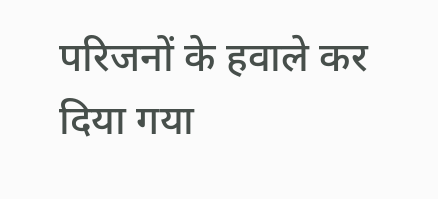परिजनों के हवाले कर दिया गया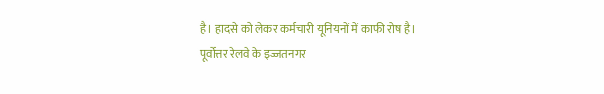है। हादसे को लेकर कर्मचारी यूनियनों में काफी रोष है।
पूर्वोत्तर रेलवे के इज्जतनगर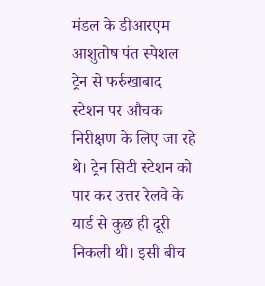मंडल के डीआरएम आशुतोष पंत स्पेशल ट्रेन से फर्रुखाबाद स्टेशन पर औचक निरीक्षण के लिए जा रहे थे। ट्रेन सिटी स्टेशन को पार कर उत्तर रेलवे के यार्ड से कुछ ही दूरी निकली थी। इसी बीच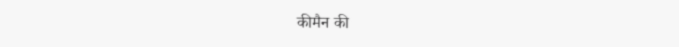कीमैन की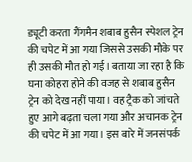ड्यूटी करता गैंगमैन शबाब हुसैन स्पेशल ट्रेन की चपेट में आ गया जिससे उसकी मौके पर ही उसकी मौत हो गई। बताया जा रहा है कि घना कोहरा होने की वजह से शबाब हुसैन ट्रेन को देख नहीं पाया। वह ट्रैक को जांचते हुए आगे बढ़ता चला गया और अचानक ट्रेन की चपेट में आ गया। इस बारे में जनसंपर्क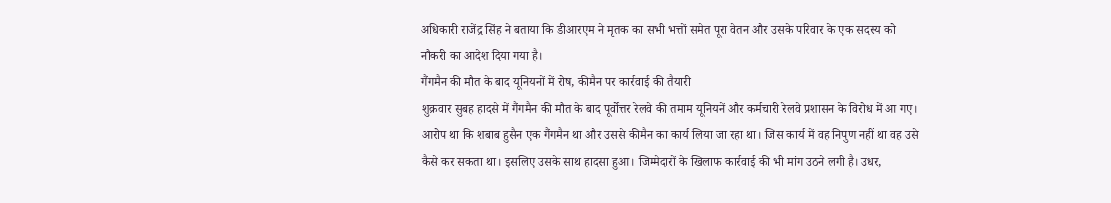अधिकारी राजेंद्र सिंह ने बताया कि डीआरएम ने मृतक का सभी भत्तों समेत पूरा वेतन और उसके परिवार के एक सदस्य को नौकरी का आदेश दिया गया है।
गैंगमैन की मौत के बाद यूनियनों में रोष, कीमैन पर कार्रवाई की तैयारी
शुक्रवार सुबह हादसे में गैंगमैन की मौत के बाद पूर्वोत्तर रेलवे की तमाम यूनियनें और कर्मचारी रेलवे प्रशासन के विरोध में आ गए। आरोप था कि शबाब हुसैन एक गैंगमैन था और उससे कीमैन का कार्य लिया जा रहा था। जिस कार्य में वह निपुण नहीं था वह उसे कैसे कर सकता था। इसलिए उसके साथ हादसा हुआ। जिम्मेदारों के खिलाफ कार्रवाई की भी मांग उठने लगी है। उधर,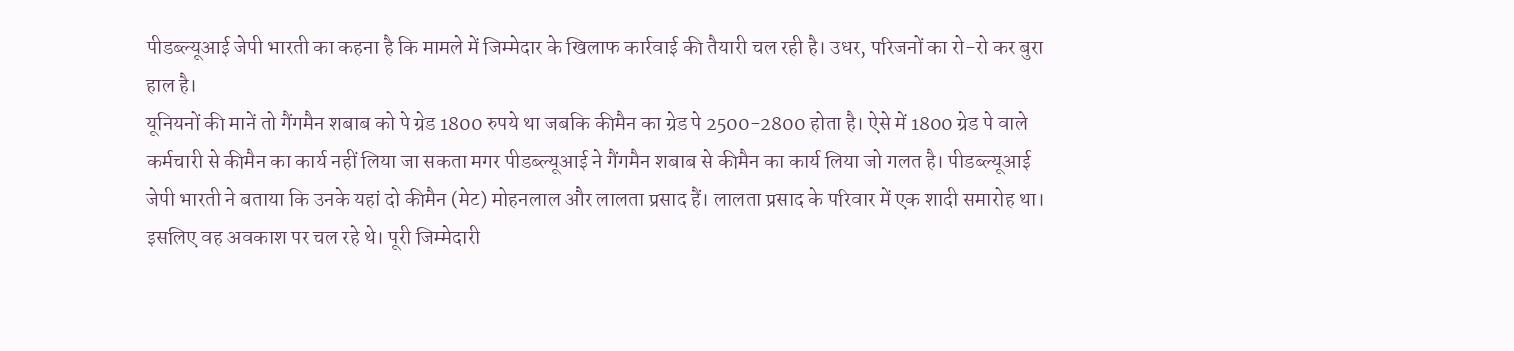पीडब्ल्यूआई जेपी भारती का कहना है कि मामले में जिम्मेदार के खिलाफ कार्रवाई की तैयारी चल रही है। उधर, परिजनों का रो-रो कर बुरा हाल है।
यूनियनों की मानें तो गैंगमैन शबाब को पे ग्रेड 1800 रुपये था जबकि कीमैन का ग्रेड पे 2500-2800 होता है। ऐसे में 1800 ग्रेड पे वाले कर्मचारी से कीमैन का कार्य नहीं लिया जा सकता मगर पीडब्ल्यूआई ने गैंगमैन शबाब से कीमैन का कार्य लिया जो गलत है। पीडब्ल्यूआई जेपी भारती ने बताया कि उनके यहां दो कीमैन (मेट) मोहनलाल और लालता प्रसाद हैं। लालता प्रसाद के परिवार में एक शादी समारोह था। इसलिए वह अवकाश पर चल रहे थे। पूरी जिम्मेदारी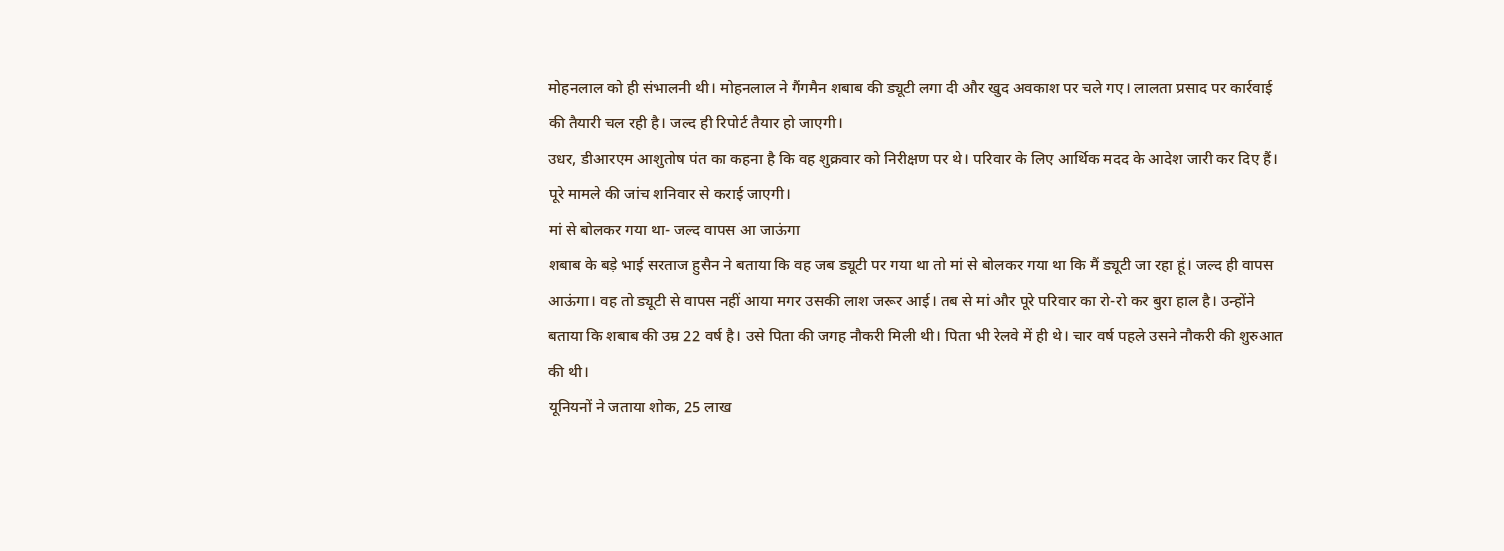मोहनलाल को ही संभालनी थी। मोहनलाल ने गैंगमैन शबाब की ड्यूटी लगा दी और खुद अवकाश पर चले गए। लालता प्रसाद पर कार्रवाई की तैयारी चल रही है। जल्द ही रिपोर्ट तैयार हो जाएगी।
उधर, डीआरएम आशुतोष पंत का कहना है कि वह शुक्रवार को निरीक्षण पर थे। परिवार के लिए आर्थिक मदद के आदेश जारी कर दिए हैं। पूरे मामले की जांच शनिवार से कराई जाएगी।
मां से बोलकर गया था- जल्द वापस आ जाऊंगा
शबाब के बड़े भाई सरताज हुसैन ने बताया कि वह जब ड्यूटी पर गया था तो मां से बोलकर गया था कि मैं ड्यूटी जा रहा हूं। जल्द ही वापस आऊंगा। वह तो ड्यूटी से वापस नहीं आया मगर उसकी लाश जरूर आई। तब से मां और पूरे परिवार का रो-रो कर बुरा हाल है। उन्होंने बताया कि शबाब की उम्र 22 वर्ष है। उसे पिता की जगह नौकरी मिली थी। पिता भी रेलवे में ही थे। चार वर्ष पहले उसने नौकरी की शुरुआत की थी।
यूनियनों ने जताया शोक, 25 लाख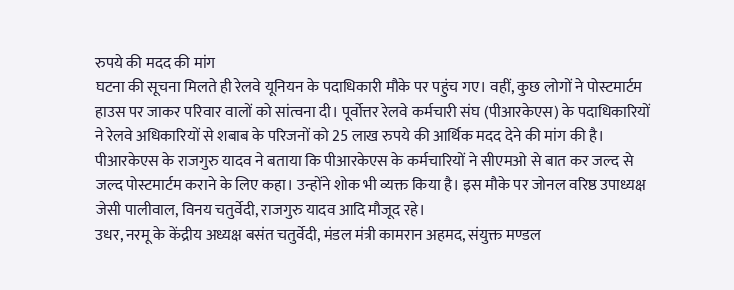रुपये की मदद की मांग
घटना की सूचना मिलते ही रेलवे यूनियन के पदाधिकारी मौके पर पहुंच गए। वहीं, कुछ लोगों ने पोस्टमार्टम हाउस पर जाकर परिवार वालों को सांत्वना दी। पूर्वोत्तर रेलवे कर्मचारी संघ (पीआरकेएस) के पदाधिकारियों ने रेलवे अधिकारियों से शबाब के परिजनों को 25 लाख रुपये की आर्थिक मदद देने की मांग की है। पीआरकेएस के राजगुरु यादव ने बताया कि पीआरकेएस के कर्मचारियों ने सीएमओ से बात कर जल्द से जल्द पोस्टमार्टम कराने के लिए कहा। उन्होंने शोक भी व्यक्त किया है। इस मौके पर जोनल वरिष्ठ उपाध्यक्ष जेसी पालीवाल, विनय चतुर्वेदी, राजगुरु यादव आदि मौजूद रहे।
उधर, नरमू के केंद्रीय अध्यक्ष बसंत चतुर्वेदी, मंडल मंत्री कामरान अहमद, संयुक्त मण्डल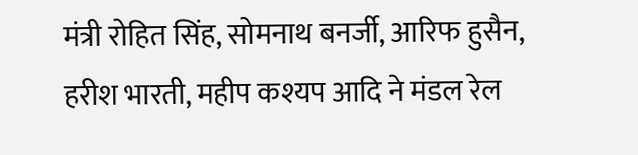मंत्री रोहित सिंह, सोमनाथ बनर्जी, आरिफ हुसैन, हरीश भारती, महीप कश्यप आदि ने मंडल रेल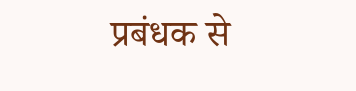प्रबंधक से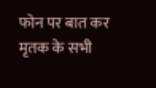फोन पर बात कर मृतक के सभी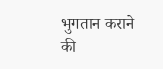भुगतान कराने की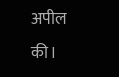अपील की।